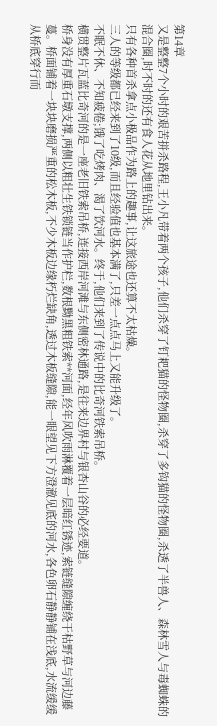第14章
又是整整7个小时的艰苦拼杀路程,王小凡带着两个孩子,他们杀穿了钉耙猫的怪物圈,杀穿了多钩猫的怪物圈,杀透了半兽人、森林雪人与毒蜘蛛的混合圈,时不时的还有食人花从地里钻出来。
只有各种首杀拿点小极品作为路上的趣事,让这旅途也还算不太枯燥。
三人的等级都已经来到了10级,而且经验值也基本满了,只差一点点马上又能升级了。
不眠不休、不知疲倦;饿了吃烤肉、渴了饮河水。终于,他们来到了传说中的比奇河铁索吊桥。
横贯整片瓦蓝比奇河的是一座老旧铁索吊桥,连接西岸河滩与东侧密林通路,是往来边界村与银杏山谷的必经要道。
桥身没有厚重石墩支撑,两侧以粗壮生铁锁链当作护栏,数根黝黑粗铁索**河面,经年风吹雨淋覆着一层暗红锈迹,索链缝隙缠绕干枯野草与河边藤蔓。桥面铺着一块块磨损严重的松木板,不少木板边缘朽烂缺角,透过木板缝隙,能一眼望见下方澄澈见底的河水,各色卵石静静铺在浅底,水流缓缓从桥底穿行而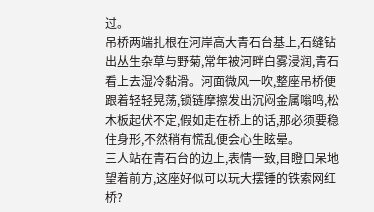过。
吊桥两端扎根在河岸高大青石台基上,石缝钻出丛生杂草与野菊,常年被河畔白雾浸润,青石看上去湿冷黏滑。河面微风一吹,整座吊桥便跟着轻轻晃荡,锁链摩擦发出沉闷金属嗡鸣,松木板起伏不定,假如走在桥上的话,那必须要稳住身形,不然稍有慌乱便会心生眩晕。
三人站在青石台的边上,表情一致,目瞪口呆地望着前方,这座好似可以玩大摆锤的铁索网红桥?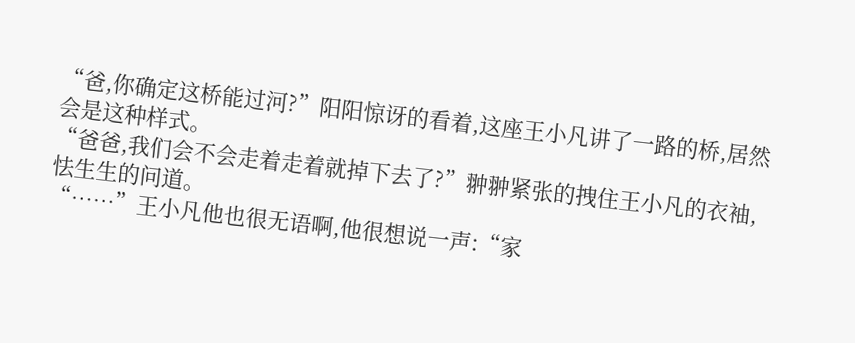“爸,你确定这桥能过河?”阳阳惊讶的看着,这座王小凡讲了一路的桥,居然会是这种样式。
“爸爸,我们会不会走着走着就掉下去了?”翀翀紧张的拽住王小凡的衣袖,怯生生的问道。
“……”王小凡他也很无语啊,他很想说一声:“家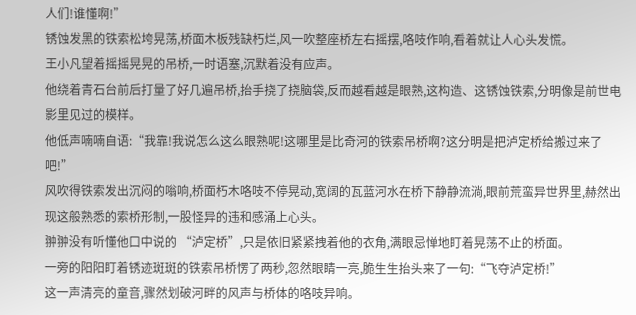人们!谁懂啊!”
锈蚀发黑的铁索松垮晃荡,桥面木板残缺朽烂,风一吹整座桥左右摇摆,咯吱作响,看着就让人心头发慌。
王小凡望着摇摇晃晃的吊桥,一时语塞,沉默着没有应声。
他绕着青石台前后打量了好几遍吊桥,抬手挠了挠脑袋,反而越看越是眼熟,这构造、这锈蚀铁索,分明像是前世电影里见过的模样。
他低声喃喃自语:“我靠!我说怎么这么眼熟呢!这哪里是比奇河的铁索吊桥啊?这分明是把泸定桥给搬过来了吧!”
风吹得铁索发出沉闷的嗡响,桥面朽木咯吱不停晃动,宽阔的瓦蓝河水在桥下静静流淌,眼前荒蛮异世界里,赫然出现这般熟悉的索桥形制,一股怪异的违和感涌上心头。
翀翀没有听懂他口中说的 “泸定桥”,只是依旧紧紧拽着他的衣角,满眼忌惮地盯着晃荡不止的桥面。
一旁的阳阳盯着锈迹斑斑的铁索吊桥愣了两秒,忽然眼睛一亮,脆生生抬头来了一句:“飞夺泸定桥!”
这一声清亮的童音,骤然划破河畔的风声与桥体的咯吱异响。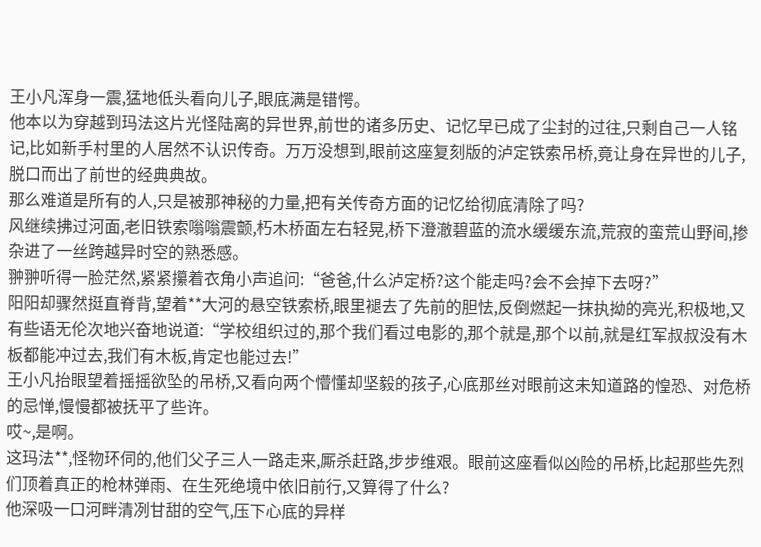王小凡浑身一震,猛地低头看向儿子,眼底满是错愕。
他本以为穿越到玛法这片光怪陆离的异世界,前世的诸多历史、记忆早已成了尘封的过往,只剩自己一人铭记,比如新手村里的人居然不认识传奇。万万没想到,眼前这座复刻版的泸定铁索吊桥,竟让身在异世的儿子,脱口而出了前世的经典典故。
那么难道是所有的人,只是被那神秘的力量,把有关传奇方面的记忆给彻底清除了吗?
风继续拂过河面,老旧铁索嗡嗡震颤,朽木桥面左右轻晃,桥下澄澈碧蓝的流水缓缓东流,荒寂的蛮荒山野间,掺杂进了一丝跨越异时空的熟悉感。
翀翀听得一脸茫然,紧紧攥着衣角小声追问:“爸爸,什么泸定桥?这个能走吗?会不会掉下去呀?”
阳阳却骤然挺直脊背,望着**大河的悬空铁索桥,眼里褪去了先前的胆怯,反倒燃起一抹执拗的亮光,积极地,又有些语无伦次地兴奋地说道:“学校组织过的,那个我们看过电影的,那个就是,那个以前,就是红军叔叔没有木板都能冲过去,我们有木板,肯定也能过去!”
王小凡抬眼望着摇摇欲坠的吊桥,又看向两个懵懂却坚毅的孩子,心底那丝对眼前这未知道路的惶恐、对危桥的忌惮,慢慢都被抚平了些许。
哎~,是啊。
这玛法**,怪物环伺的,他们父子三人一路走来,厮杀赶路,步步维艰。眼前这座看似凶险的吊桥,比起那些先烈们顶着真正的枪林弹雨、在生死绝境中依旧前行,又算得了什么?
他深吸一口河畔清冽甘甜的空气,压下心底的异样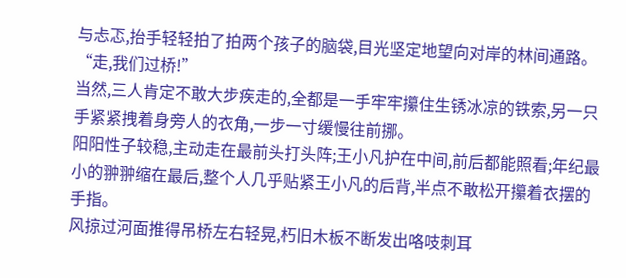与忐忑,抬手轻轻拍了拍两个孩子的脑袋,目光坚定地望向对岸的林间通路。
“走,我们过桥!”
当然,三人肯定不敢大步疾走的,全都是一手牢牢攥住生锈冰凉的铁索,另一只手紧紧拽着身旁人的衣角,一步一寸缓慢往前挪。
阳阳性子较稳,主动走在最前头打头阵;王小凡护在中间,前后都能照看;年纪最小的翀翀缩在最后,整个人几乎贴紧王小凡的后背,半点不敢松开攥着衣摆的手指。
风掠过河面推得吊桥左右轻晃,朽旧木板不断发出咯吱刺耳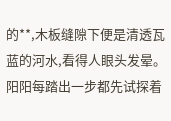的**,木板缝隙下便是清透瓦蓝的河水,看得人眼头发晕。阳阳每踏出一步都先试探着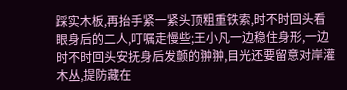踩实木板,再抬手紧一紧头顶粗重铁索,时不时回头看眼身后的二人,叮嘱走慢些;王小凡一边稳住身形,一边时不时回头安抚身后发颤的翀翀,目光还要留意对岸灌木丛,提防藏在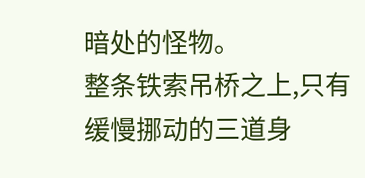暗处的怪物。
整条铁索吊桥之上,只有缓慢挪动的三道身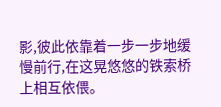影,彼此依靠着一步一步地缓慢前行,在这晃悠悠的铁索桥上相互依偎。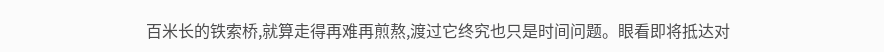百米长的铁索桥,就算走得再难再煎熬,渡过它终究也只是时间问题。眼看即将抵达对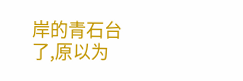岸的青石台了,原以为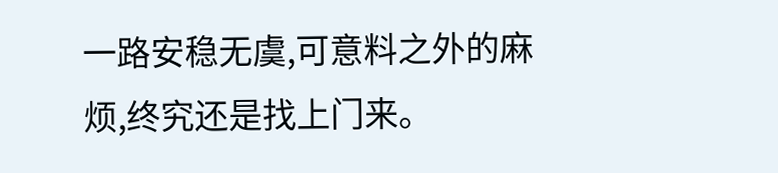一路安稳无虞,可意料之外的麻烦,终究还是找上门来。